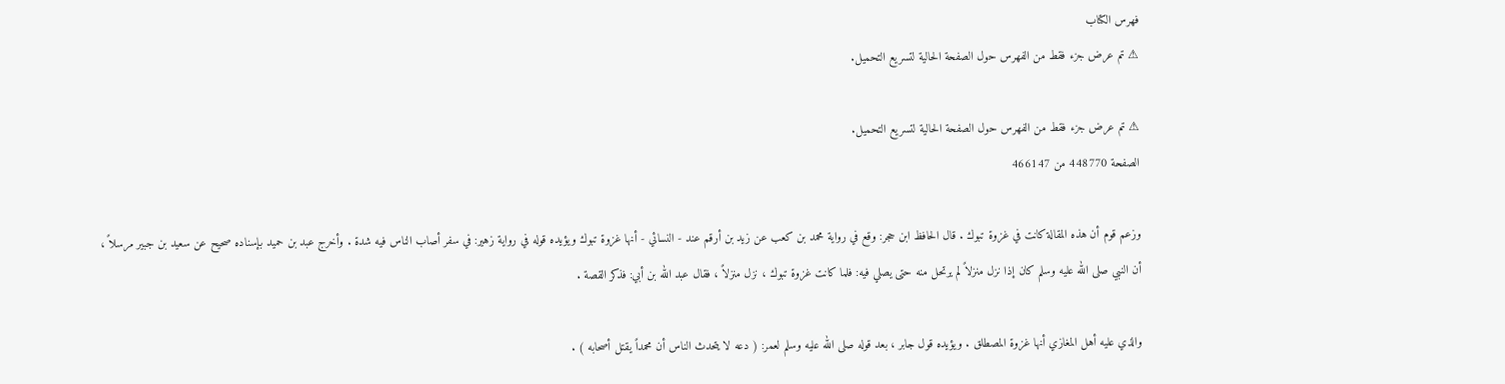فهرس الكتاب
⚠ تم عرض جزء فقط من الفهرس حول الصفحة الحالية لتسريع التحميل.

⚠ تم عرض جزء فقط من الفهرس حول الصفحة الحالية لتسريع التحميل.
الصفحة 448770 من 466147

وزعم قوم أن هذه المقالة كانت في غزوة تبوك . قال الحافظ ابن حجر: وقع في رواية محمد بن كعب عن زيد بن أرقم عند - النسائي - أنها غزوة تبوك ويؤيده قوله في رواية زهير: في سفر أصاب الناس فيه شدة . وأخرج عبد بن حميد بإسناده صحيح عن سعيد بن جبير مرسلاً ، أن النبي صلى الله عليه وسلم كان إذا نزل منزلاً لم يرتحل منه حتى يصلي فيه: فلما كانت غزوة تبوك ، نزل منزلاً ، فقال عبد الله بن أبي: فذكر القصة .

والذي عليه أهل المغازي أنها غزوة المصطلق . ويؤيده قول جابر ، بعد قوله صلى الله عليه وسلم لعمر: ( دعه لا يتحدث الناس أن محمداً يقتل أصحابه ) .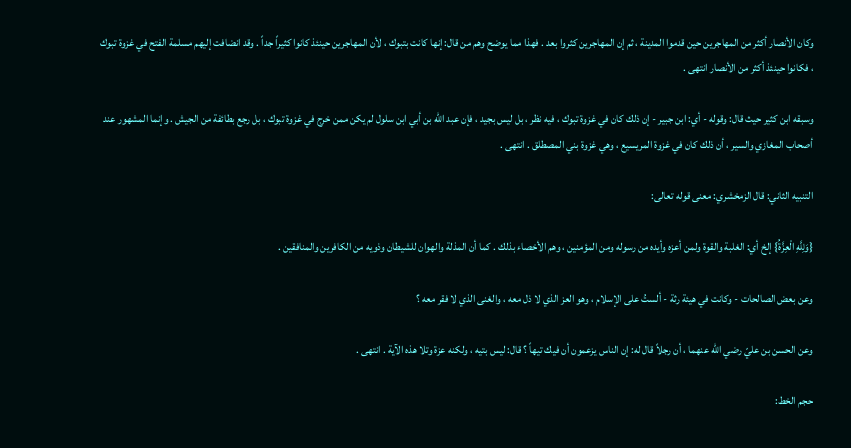وكان الأنصار أكثر من المهاجرين حين قدموا المدينة ، ثم إن المهاجرين كثروا بعد . فهذا مما يوضح وهم من قال: إنها كانت بتبوك ، لأن المهاجرين حينئذ كانوا كثيراً جداً . وقد انضافت إليهم مسلمة الفتح في غزوة تبوك ، فكانوا حينئذ أكثر من الأنصار انتهى .

وسبقه ابن كثير حيث قال: وقوله - أي: ابن جبير - إن ذلك كان في غزوة تبوك ، فيه نظر ، بل ليس بجيد ، فإن عبد الله بن أبي ابن سلول لم يكن ممن خرج في غزوة تبوك ، بل رجع بطائفة من الجيش . وإنما المشهور عند أصحاب المغازي والسير ، أن ذلك كان في غزوة المريسيع ، وهي غزوة بني المصطلق . انتهى .

التنبيه الثاني: قال الزمخشري: معنى قوله تعالى:

{وَلِلَّهِ الْعِزَّةُ} إلخ أي: الغلبة والقوة ولمن أعزه وأيده من رسوله ومن المؤمنين ، وهم الأخصاء بذلك . كما أن المذلة والهوان للشيطان وذويه من الكافرين والمنافقين .

وعن بعض الصالحات - وكانت في هيئة رثة - ألستُ على الإسلام ، وهو العز الذي لا ذل معه ، والغنى الذي لا فقر معه ؟

وعن الحسن بن عليّ رضي الله عنهما ، أن رجلاً قال له: إن الناس يزعمون أن فيك تيهاً ؟ قال: ليس بتيه ، ولكنه عزة وتلا هذه الآية . انتهى .

حجم الخط: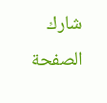شارك الصفحة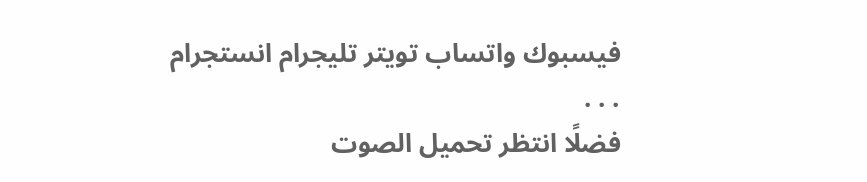فيسبوك واتساب تويتر تليجرام انستجرام
. . .
فضلًا انتظر تحميل الصوت